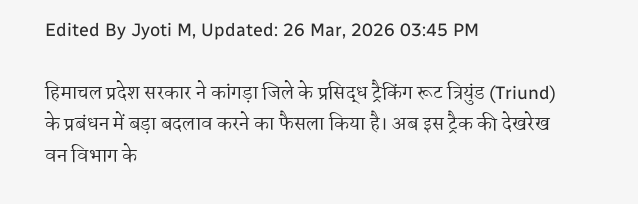Edited By Jyoti M, Updated: 26 Mar, 2026 03:45 PM

हिमाचल प्रदेश सरकार ने कांगड़ा जिले के प्रसिद्ध ट्रैकिंग रूट त्रियुंड (Triund) के प्रबंधन में बड़ा बदलाव करने का फैसला किया है। अब इस ट्रैक की देखरेख वन विभाग के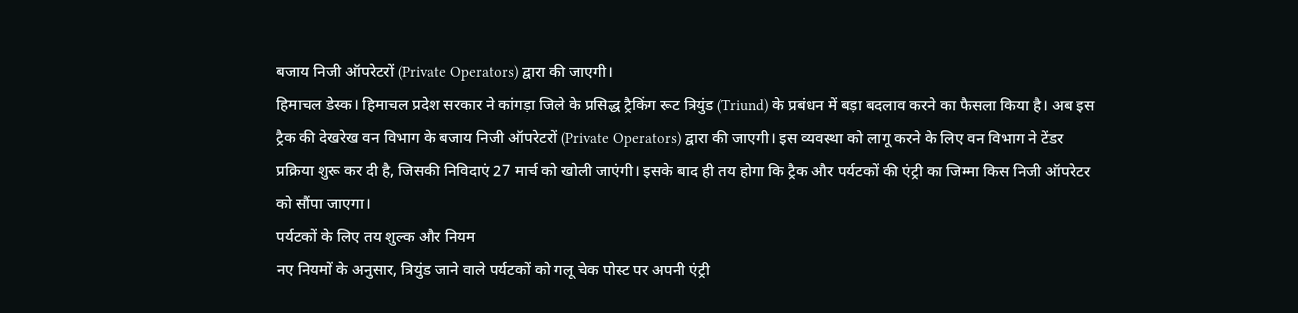बजाय निजी ऑपरेटरों (Private Operators) द्वारा की जाएगी।
हिमाचल डेस्क। हिमाचल प्रदेश सरकार ने कांगड़ा जिले के प्रसिद्ध ट्रैकिंग रूट त्रियुंड (Triund) के प्रबंधन में बड़ा बदलाव करने का फैसला किया है। अब इस ट्रैक की देखरेख वन विभाग के बजाय निजी ऑपरेटरों (Private Operators) द्वारा की जाएगी। इस व्यवस्था को लागू करने के लिए वन विभाग ने टेंडर प्रक्रिया शुरू कर दी है, जिसकी निविदाएं 27 मार्च को खोली जाएंगी। इसके बाद ही तय होगा कि ट्रैक और पर्यटकों की एंट्री का जिम्मा किस निजी ऑपरेटर को सौंपा जाएगा।
पर्यटकों के लिए तय शुल्क और नियम
नए नियमों के अनुसार, त्रियुंड जाने वाले पर्यटकों को गलू चेक पोस्ट पर अपनी एंट्री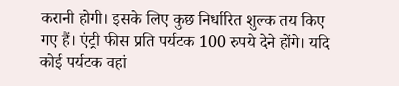करानी होगी। इसके लिए कुछ निर्धारित शुल्क तय किए गए हैं। एंट्री फीस प्रति पर्यटक 100 रुपये देने होंगे। यदि कोई पर्यटक वहां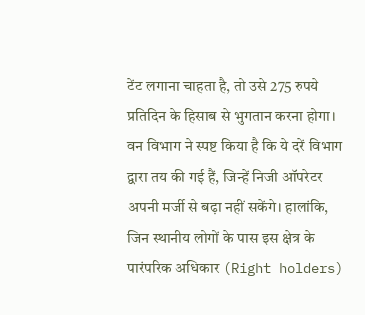टेंट लगाना चाहता है, तो उसे 275 रुपये प्रतिदिन के हिसाब से भुगतान करना होगा।
वन विभाग ने स्पष्ट किया है कि ये दरें विभाग द्वारा तय की गई हैं, जिन्हें निजी ऑपरेटर अपनी मर्जी से बढ़ा नहीं सकेंगे। हालांकि, जिन स्थानीय लोगों के पास इस क्षेत्र के पारंपरिक अधिकार (Right holders)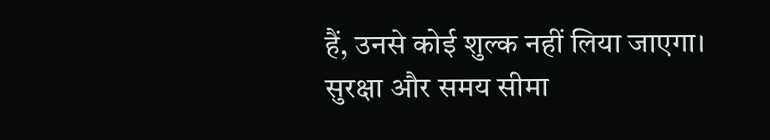हैं, उनसे कोई शुल्क नहीं लिया जाएगा।
सुरक्षा और समय सीमा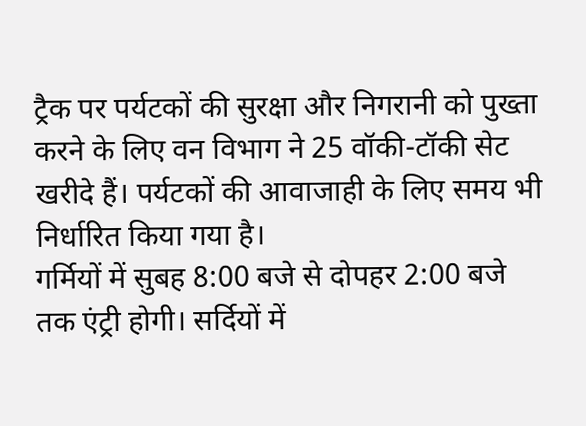ट्रैक पर पर्यटकों की सुरक्षा और निगरानी को पुख्ता करने के लिए वन विभाग ने 25 वॉकी-टॉकी सेट खरीदे हैं। पर्यटकों की आवाजाही के लिए समय भी निर्धारित किया गया है।
गर्मियों में सुबह 8:00 बजे से दोपहर 2:00 बजे तक एंट्री होगी। सर्दियों में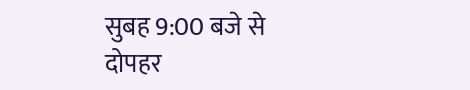सुबह 9:00 बजे से दोपहर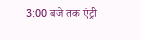3:00 बजे तक एंट्री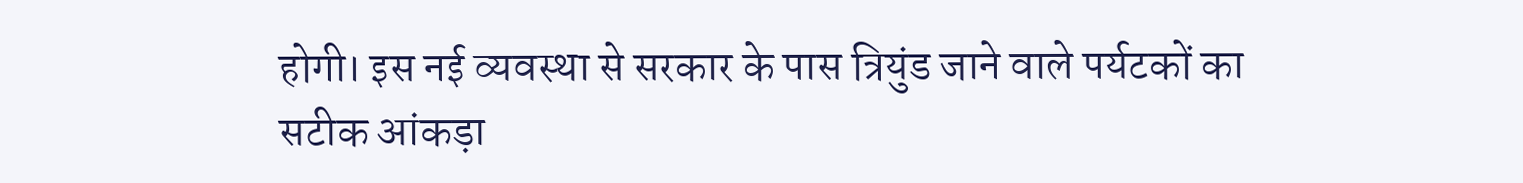होगी। इस नई व्यवस्था से सरकार के पास त्रियुंड जाने वाले पर्यटकों का सटीक आंकड़ा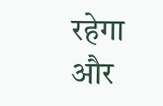रहेगा और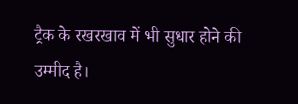ट्रैक के रखरखाव में भी सुधार होने की उम्मीद है।